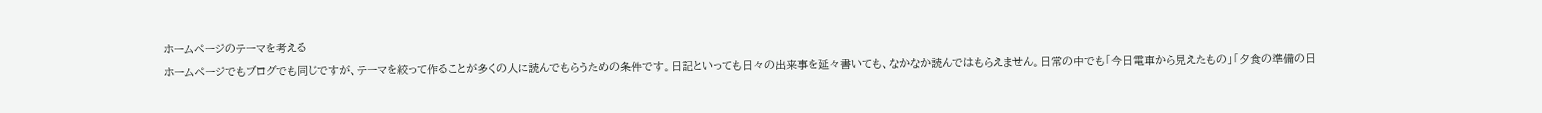ホームページのテーマを考える
ホームページでもブログでも同じですが、テーマを絞って作ることが多くの人に読んでもらうための条件です。日記といっても日々の出来事を延々書いても、なかなか読んではもらえません。日常の中でも「今日電車から見えたもの」「夕食の準備の日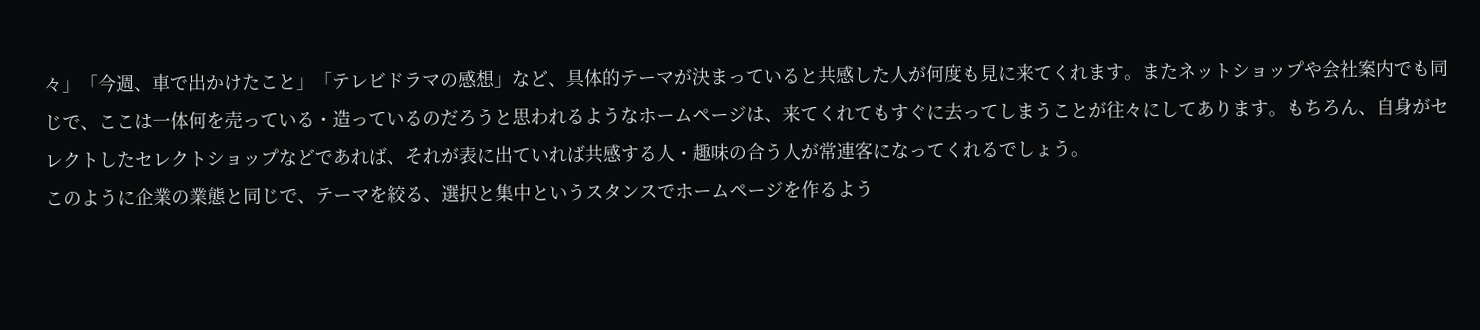々」「今週、車で出かけたこと」「テレビドラマの感想」など、具体的テーマが決まっていると共感した人が何度も見に来てくれます。またネットショップや会社案内でも同じで、ここは一体何を売っている・造っているのだろうと思われるようなホームページは、来てくれてもすぐに去ってしまうことが往々にしてあります。もちろん、自身がセレクトしたセレクトショップなどであれば、それが表に出ていれば共感する人・趣味の合う人が常連客になってくれるでしょう。
このように企業の業態と同じで、テーマを絞る、選択と集中というスタンスでホームページを作るよう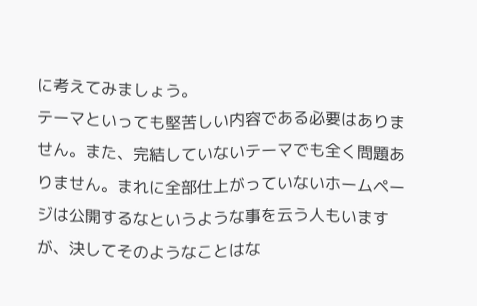に考えてみましょう。
テーマといっても堅苦しい内容である必要はありません。また、完結していないテーマでも全く問題ありません。まれに全部仕上がっていないホームページは公開するなというような事を云う人もいますが、決してそのようなことはな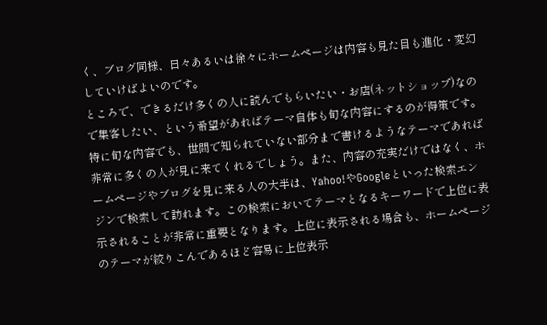く、ブログ同様、日々あるいは徐々にホームページは内容も見た目も進化・変幻していけばよいのです。
ところで、できるだけ多くの人に読んでもらいたい・お店(ネットショップ)なので集客したい、という希望があればテーマ自体も旬な内容にするのが得策です。特に旬な内容でも、世間で知られていない部分まで書けるようなテーマであれば非常に多くの人が見に来てくれるでしょう。また、内容の充実だけではなく、ホームページやブログを見に来る人の大半は、Yahoo!やGoogleといった検索エンジンで検索して訪れます。この検索においてテーマとなるキーワードで上位に表示されることが非常に重要となります。上位に表示される場合も、ホームページのテーマが絞りこんであるほど容易に上位表示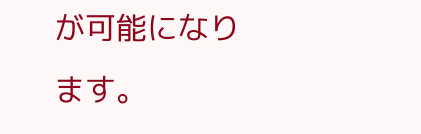が可能になります。